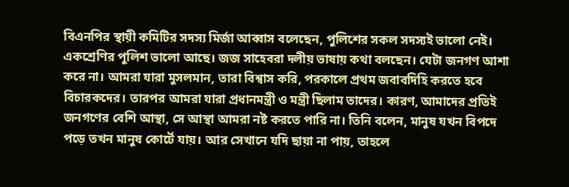বিএনপির স্থায়ী কমিটির সদস্য মির্জা আব্বাস বলেছেন, পুলিশের সকল সদস্যই ভালো নেই। একশ্রেণির পুলিশ ভালো আছে। জজ সাহেবরা দলীয় ভাষায় কথা বলছেন। যেটা জনগণ আশা করে না। আমরা যারা মুসলমান, তারা বিশ্বাস করি, পরকালে প্রথম জবাবদিহি করতে হবে বিচারকদের। তারপর আমরা যারা প্রধানমন্ত্রী ও মন্ত্রী ছিলাম তাদের। কারণ, আমাদের প্রতিই জনগণের বেশি আস্থা, সে আস্থা আমরা নষ্ট করতে পারি না। তিনি বলেন, মানুষ যখন বিপদে পড়ে তখন মানুষ কোর্টে যায়। আর সেখানে যদি ছায়া না পায়, তাহলে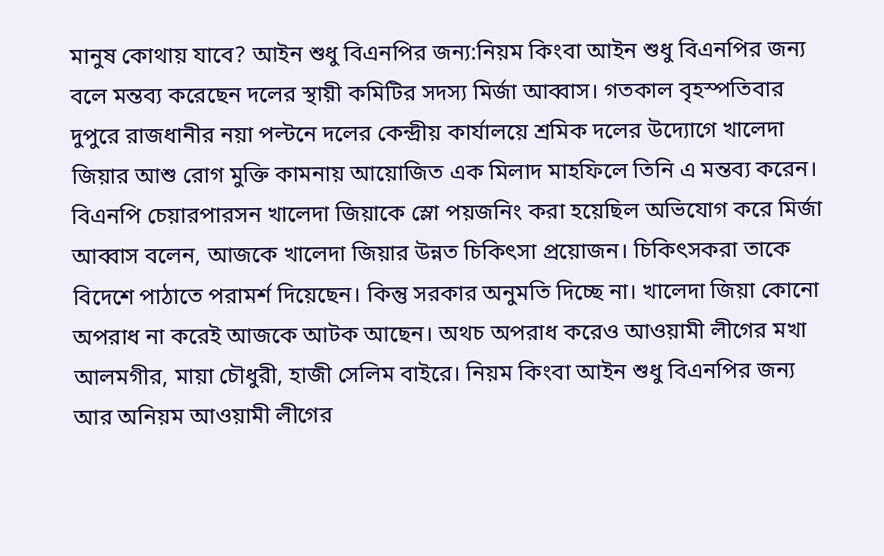মানুষ কোথায় যাবে? আইন শুধু বিএনপির জন্য:নিয়ম কিংবা আইন শুধু বিএনপির জন্য বলে মন্তব্য করেছেন দলের স্থায়ী কমিটির সদস্য মির্জা আব্বাস। গতকাল বৃহস্পতিবার দুপুরে রাজধানীর নয়া পল্টনে দলের কেন্দ্রীয় কার্যালয়ে শ্রমিক দলের উদ্যোগে খালেদা জিয়ার আশু রোগ মুক্তি কামনায় আয়োজিত এক মিলাদ মাহফিলে তিনি এ মন্তব্য করেন। বিএনপি চেয়ারপারসন খালেদা জিয়াকে স্লো পয়জনিং করা হয়েছিল অভিযোগ করে মির্জা আব্বাস বলেন, আজকে খালেদা জিয়ার উন্নত চিকিৎসা প্রয়োজন। চিকিৎসকরা তাকে বিদেশে পাঠাতে পরামর্শ দিয়েছেন। কিন্তু সরকার অনুমতি দিচ্ছে না। খালেদা জিয়া কোনো অপরাধ না করেই আজকে আটক আছেন। অথচ অপরাধ করেও আওয়ামী লীগের মখা আলমগীর, মায়া চৌধুরী, হাজী সেলিম বাইরে। নিয়ম কিংবা আইন শুধু বিএনপির জন্য আর অনিয়ম আওয়ামী লীগের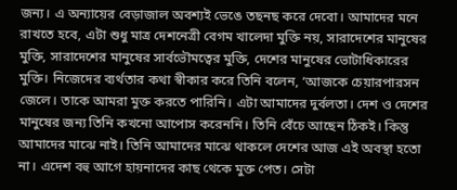জন্য। এ অন্যায়ের বেড়াজাল অবশ্যই ভেঙে তছনছ করে দেবো। আমাদের মনে রাখতে হবে, এটা শুধু মাত্র দেশনেত্রী বেগম খালেদা মুক্তি নয়, সারাদেশের মানুষের মুক্তি, সারাদেশের মানুষের সার্বভৌমত্বের মুক্তি, দেশের মানুষের ভোটাধিকারের মুক্তি। নিজেদের ব্যর্থতার কথা স্বীকার করে তিনি বলেন, ‘আজকে চেয়ারপারসন জেলে। তাকে আমরা মুক্ত করতে পারিনি। এটা আমাদের দুর্বলতা। দেশ ও দেশের মানুষের জন্য তিনি কখনো আপোস করেননি। তিনি বেঁচে আছেন ঠিকই। কিন্তু আমাদের মাঝে নাই। তিনি আমাদের মাঝে থাকলে দেশের আজ এই অবস্থা হতো না। এদেশ বহু আগে হায়নাদের কাছ থেকে মুক্ত পেত। সেটা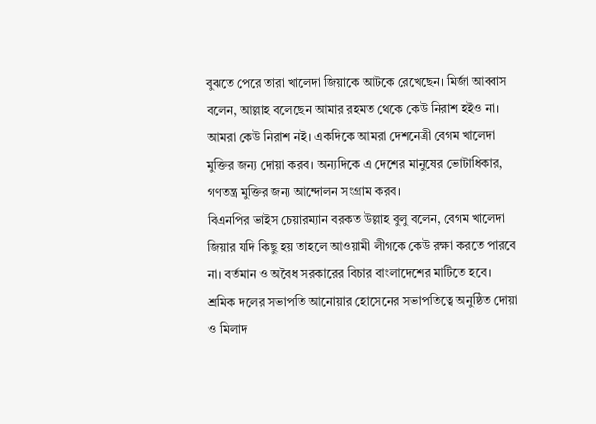বুঝতে পেরে তারা খালেদা জিয়াকে আটকে রেখেছেন। মির্জা আব্বাস বলেন, আল্লাহ বলেছেন আমার রহমত থেকে কেউ নিরাশ হইও না। আমরা কেউ নিরাশ নই। একদিকে আমরা দেশনেত্রী বেগম খালেদা মুক্তির জন্য দোয়া করব। অন্যদিকে এ দেশের মানুষের ভোটাধিকার, গণতন্ত্র মুক্তির জন্য আন্দোলন সংগ্রাম করব।
বিএনপির ভাইস চেয়ারম্যান বরকত উল্লাহ বুলু বলেন, বেগম খালেদা জিয়ার যদি কিছু হয় তাহলে আওয়ামী লীগকে কেউ রক্ষা করতে পারবে না। বর্তমান ও অবৈধ সরকারের বিচার বাংলাদেশের মাটিতে হবে।
শ্রমিক দলের সভাপতি আনোয়ার হোসেনের সভাপতিত্বে অনুষ্ঠিত দোয়া ও মিলাদ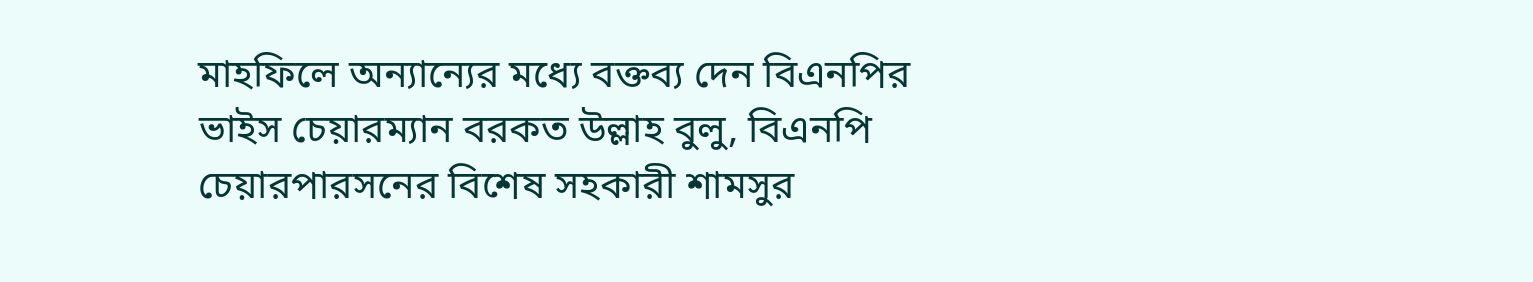মাহফিলে অন্যান্যের মধ্যে বক্তব্য দেন বিএনপির ভাইস চেয়ারম্যান বরকত উল্লাহ বুলু, বিএনপি চেয়ারপারসনের বিশেষ সহকারী শামসুর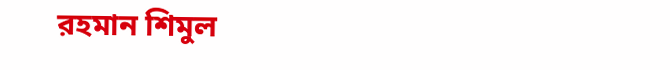রহমান শিমুল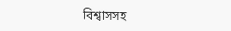বিশ্বাসসহ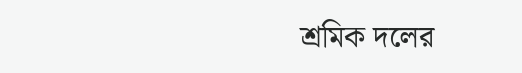শ্রমিক দলের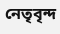নেতৃবৃন্দ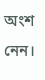অংশ নেন।